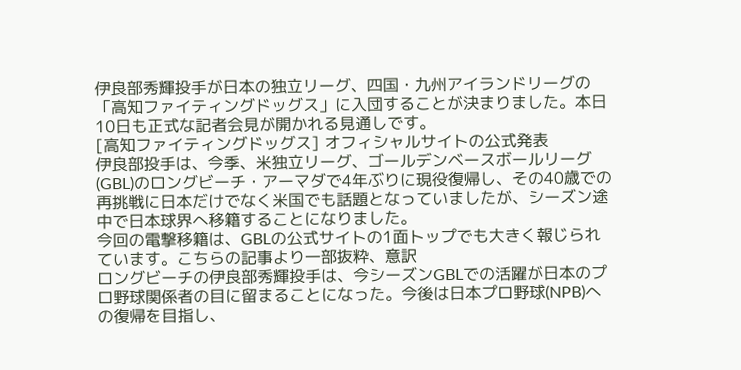伊良部秀輝投手が日本の独立リーグ、四国・九州アイランドリーグの「高知ファイティングドッグス」に入団することが決まりました。本日10日も正式な記者会見が開かれる見通しです。
[高知ファイティングドッグス] オフィシャルサイトの公式発表
伊良部投手は、今季、米独立リーグ、ゴールデンベースボールリーグ(GBL)のロングビーチ・アーマダで4年ぶりに現役復帰し、その40歳での再挑戦に日本だけでなく米国でも話題となっていましたが、シーズン途中で日本球界へ移籍することになりました。
今回の電撃移籍は、GBLの公式サイトの1面トップでも大きく報じられています。こちらの記事より一部抜粋、意訳
ロングビーチの伊良部秀輝投手は、今シーズンGBLでの活躍が日本のプロ野球関係者の目に留まることになった。今後は日本プロ野球(NPB)への復帰を目指し、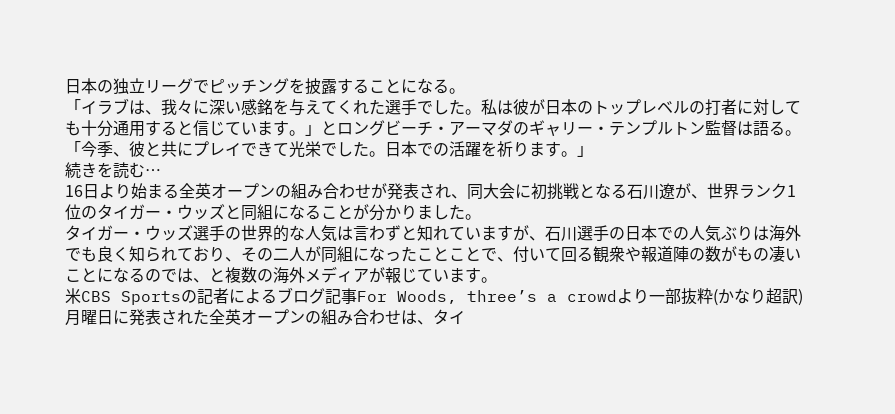日本の独立リーグでピッチングを披露することになる。
「イラブは、我々に深い感銘を与えてくれた選手でした。私は彼が日本のトップレベルの打者に対しても十分通用すると信じています。」とロングビーチ・アーマダのギャリー・テンプルトン監督は語る。「今季、彼と共にプレイできて光栄でした。日本での活躍を祈ります。」
続きを読む…
16日より始まる全英オープンの組み合わせが発表され、同大会に初挑戦となる石川遼が、世界ランク1位のタイガー・ウッズと同組になることが分かりました。
タイガー・ウッズ選手の世界的な人気は言わずと知れていますが、石川選手の日本での人気ぶりは海外でも良く知られており、その二人が同組になったことことで、付いて回る観衆や報道陣の数がもの凄いことになるのでは、と複数の海外メディアが報じています。
米CBS Sportsの記者によるブログ記事For Woods, three’s a crowdより一部抜粋(かなり超訳)
月曜日に発表された全英オープンの組み合わせは、タイ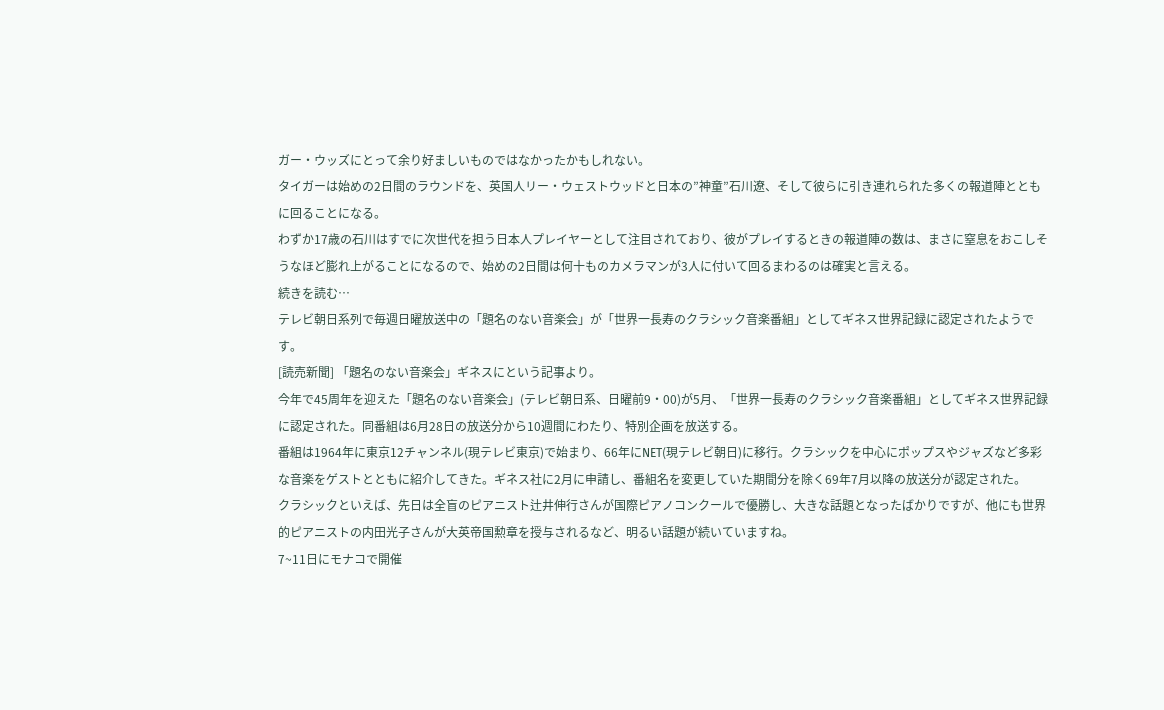ガー・ウッズにとって余り好ましいものではなかったかもしれない。
タイガーは始めの2日間のラウンドを、英国人リー・ウェストウッドと日本の”神童”石川遼、そして彼らに引き連れられた多くの報道陣とともに回ることになる。
わずか17歳の石川はすでに次世代を担う日本人プレイヤーとして注目されており、彼がプレイするときの報道陣の数は、まさに窒息をおこしそうなほど膨れ上がることになるので、始めの2日間は何十ものカメラマンが3人に付いて回るまわるのは確実と言える。
続きを読む…
テレビ朝日系列で毎週日曜放送中の「題名のない音楽会」が「世界一長寿のクラシック音楽番組」としてギネス世界記録に認定されたようです。
[読売新聞] 「題名のない音楽会」ギネスにという記事より。
今年で45周年を迎えた「題名のない音楽会」(テレビ朝日系、日曜前9・00)が5月、「世界一長寿のクラシック音楽番組」としてギネス世界記録に認定された。同番組は6月28日の放送分から10週間にわたり、特別企画を放送する。
番組は1964年に東京12チャンネル(現テレビ東京)で始まり、66年にNET(現テレビ朝日)に移行。クラシックを中心にポップスやジャズなど多彩な音楽をゲストとともに紹介してきた。ギネス社に2月に申請し、番組名を変更していた期間分を除く69年7月以降の放送分が認定された。
クラシックといえば、先日は全盲のピアニスト辻井伸行さんが国際ピアノコンクールで優勝し、大きな話題となったばかりですが、他にも世界的ピアニストの内田光子さんが大英帝国勲章を授与されるなど、明るい話題が続いていますね。
7~11日にモナコで開催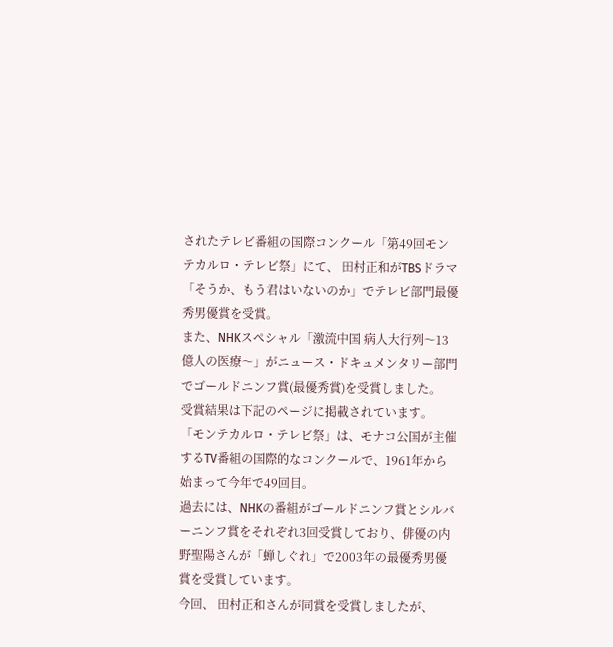されたテレビ番組の国際コンクール「第49回モンテカルロ・テレビ祭」にて、 田村正和がTBSドラマ「そうか、もう君はいないのか」でテレビ部門最優秀男優賞を受賞。
また、NHKスペシャル「激流中国 病人大行列〜13億人の医療〜」がニュース・ドキュメンタリー部門でゴールドニンフ賞(最優秀賞)を受賞しました。
受賞結果は下記のページに掲載されています。
「モンテカルロ・テレビ祭」は、モナコ公国が主催するTV番組の国際的なコンクールで、1961年から始まって今年で49回目。
過去には、NHKの番組がゴールドニンフ賞とシルバーニンフ賞をそれぞれ3回受賞しており、俳優の内野聖陽さんが「蝉しぐれ」で2003年の最優秀男優賞を受賞しています。
今回、 田村正和さんが同賞を受賞しましたが、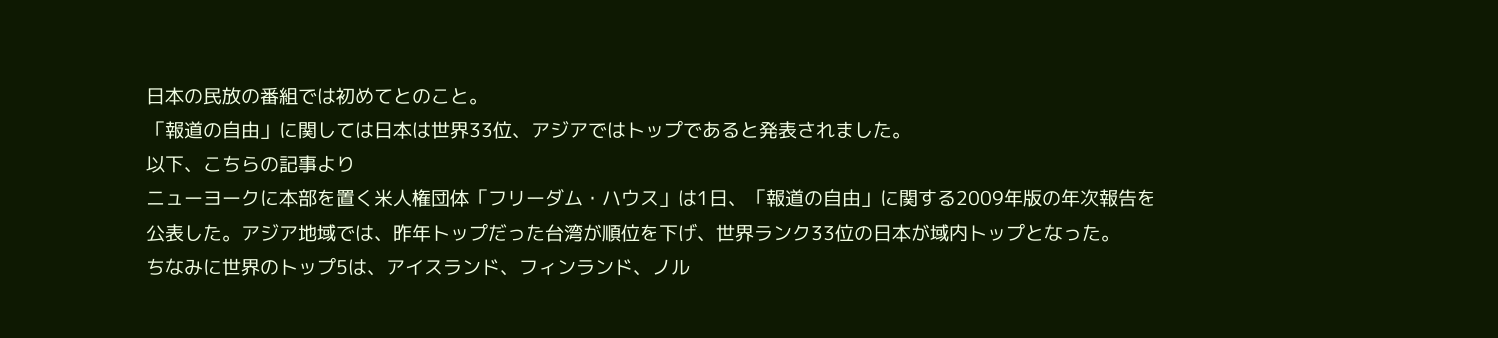日本の民放の番組では初めてとのこと。
「報道の自由」に関しては日本は世界33位、アジアではトップであると発表されました。
以下、こちらの記事より
ニューヨークに本部を置く米人権団体「フリーダム・ハウス」は1日、「報道の自由」に関する2009年版の年次報告を公表した。アジア地域では、昨年トップだった台湾が順位を下げ、世界ランク33位の日本が域内トップとなった。
ちなみに世界のトップ5は、アイスランド、フィンランド、ノル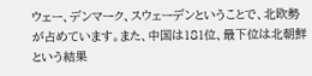ウェー、デンマーク、スウェーデンということで、北欧勢が占めています。また、中国は181位、最下位は北朝鮮という結果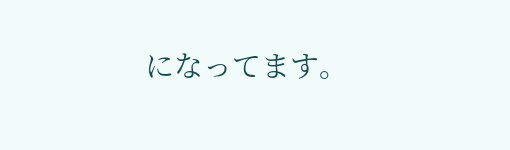になってます。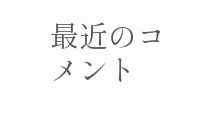最近のコメント